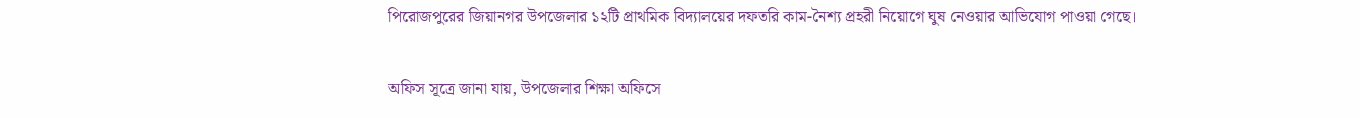পিরোজপুরের জিয়ানগর উপজেলার ১২টি প্রাথমিক বিদ্যালয়ের দফতরি কাম-নৈশ্য প্রহরী নিয়োগে ঘুষ নেওয়ার আভিযোগ পাওয়া গেছে।

অফিস সূত্রে জানা যায়, উপজেলার শিক্ষা অফিসে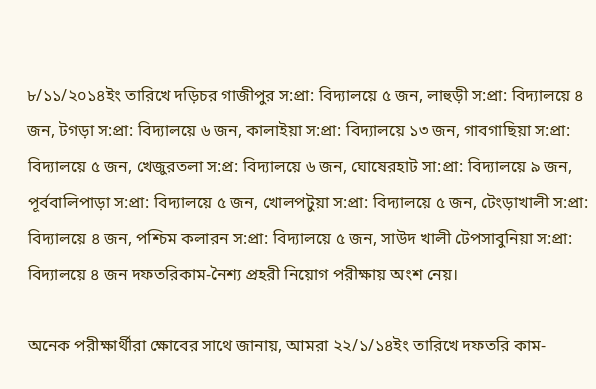৮/১১/২০১৪ইং তারিখে দড়িচর গাজীপুর স:প্রা: বিদ্যালয়ে ৫ জন, লাহুড়ী স:প্রা: বিদ্যালয়ে ৪ জন, টগড়া স:প্রা: বিদ্যালয়ে ৬ জন, কালাইয়া স:প্রা: বিদ্যালয়ে ১৩ জন, গাবগাছিয়া স:প্রা: বিদ্যালয়ে ৫ জন, খেজুরতলা স:প্র: বিদ্যালয়ে ৬ জন, ঘোষেরহাট সা:প্রা: বিদ্যালয়ে ৯ জন, পূর্ববালিপাড়া স:প্রা: বিদ্যালয়ে ৫ জন, খোলপটুয়া স:প্রা: বিদ্যালয়ে ৫ জন, টেংড়াখালী স:প্রা: বিদ্যালয়ে ৪ জন, পশ্চিম কলারন স:প্রা: বিদ্যালয়ে ৫ জন, সাউদ খালী টেপসাবুনিয়া স:প্রা: বিদ্যালয়ে ৪ জন দফতরিকাম-নৈশ্য প্রহরী নিয়োগ পরীক্ষায় অংশ নেয়।

অনেক পরীক্ষার্থীরা ক্ষোবের সাথে জানায়, আমরা ২২/১/১৪ইং তারিখে দফতরি কাম-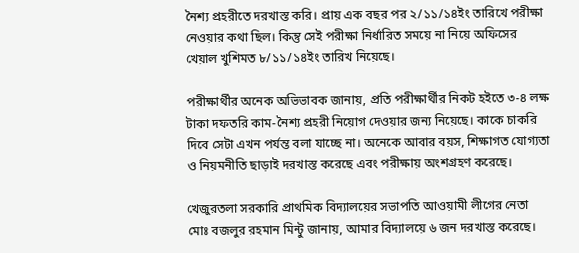নৈশ্য প্রহরীতে দরখাস্ত করি। প্রায় এক বছর পর ২/১১/১৪ইং তারিখে পরীক্ষা নেওয়ার কথা ছিল। কিন্তু সেই পরীক্ষা নির্ধারিত সময়ে না নিয়ে অফিসের খেয়াল খুশিমত ৮/১১/১৪ইং তারিখ নিয়েছে।

পরীক্ষার্থীর অনেক অভিভাবক জানায়, প্রতি পরীক্ষার্থীর নিকট হইতে ৩-৪ লক্ষ টাকা দফতরি কাম-নৈশ্য প্রহরী নিয়োগ দেওয়ার জন্য নিয়েছে। কাকে চাকরি দিবে সেটা এখন পর্যন্ত বলা যাচ্ছে না। অনেকে আবার বয়স, শিক্ষাগত যোগ্যতা ও নিয়মনীতি ছাড়াই দরখাস্ত করেছে এবং পরীক্ষায় অংশগ্রহণ করেছে।

খেজুরতলা সরকারি প্রাথমিক বিদ্যালয়ের সভাপতি আওয়ামী লীগের নেতা মোঃ বজলুর রহমান মিন্টু জানায়, আমার বিদ্যালয়ে ৬ জন দরখাস্ত করেছে।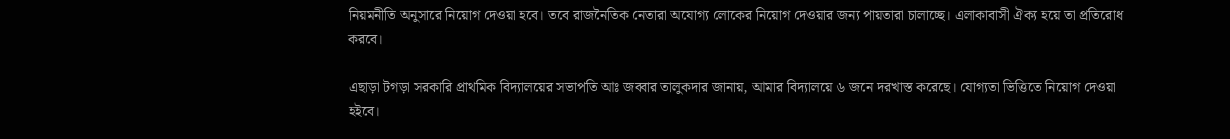নিয়মনীতি অনুসারে নিয়োগ দেওয়া হবে। তবে রাজনৈতিক নেতারা অযোগ্য লোকের নিয়োগ দেওয়ার জন্য পায়তারা চালাচ্ছে। এলাকাবাসী ঐক্য হয়ে তা প্রতিরোধ করবে।

এছাড়া টগড়া সরকারি প্রাথমিক বিদ্যালয়ের সভাপতি আঃ জব্বার তালুকদার জানায়, আমার বিদ্যালয়ে ৬ জনে দরখাস্ত করেছে। যোগ্যতা ভিত্তিতে নিয়োগ দেওয়া হইবে।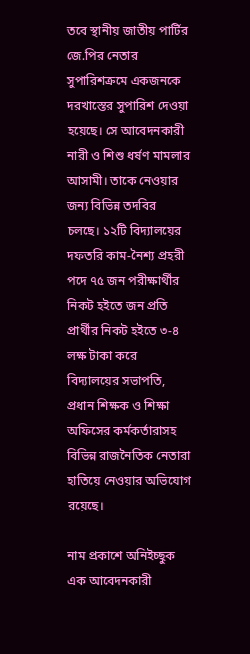তবে স্থানীয় জাতীয় পার্টির জে.পির নেতার সুপারিশক্রমে একজনকে দরখাস্তের সুপারিশ দেওয়া হয়েছে। সে আবেদনকারী নারী ও শিশু ধর্ষণ মামলার আসামী। তাকে নেওয়ার জন্য বিভিন্ন তদবির চলছে। ১২টি বিদ্যালয়ের দফতরি কাম-নৈশ্য প্রহরী পদে ৭৫ জন পরীক্ষার্থীর নিকট হইতে জন প্রতি প্রার্থীর নিকট হইতে ৩-৪ লক্ষ টাকা করে বিদ্যালয়ের সভাপতি, প্রধান শিক্ষক ও শিক্ষা অফিসের কর্মকর্তারাসহ বিভিন্ন রাজনৈতিক নেতারা হাতিয়ে নেওয়ার অভিযোগ রয়েছে।

নাম প্রকাশে অনিইচ্ছুক এক আবেদনকারী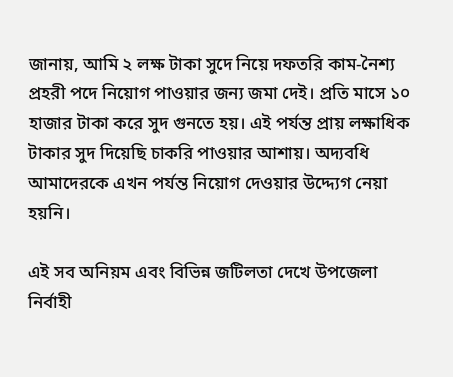জানায়, আমি ২ লক্ষ টাকা সুদে নিয়ে দফতরি কাম-নৈশ্য প্রহরী পদে নিয়োগ পাওয়ার জন্য জমা দেই। প্রতি মাসে ১০ হাজার টাকা করে সুদ গুনতে হয়। এই পর্যন্ত প্রায় লক্ষাধিক টাকার সুদ দিয়েছি চাকরি পাওয়ার আশায়। অদ্যবধি আমাদেরকে এখন পর্যন্ত নিয়োগ দেওয়ার উদ্দ্যেগ নেয়া হয়নি।

এই সব অনিয়ম এবং বিভিন্ন জটিলতা দেখে উপজেলা নির্বাহী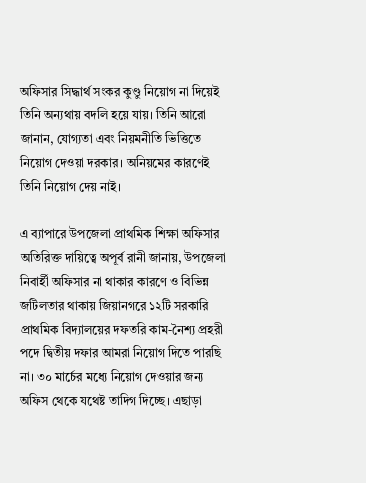অফিসার সিদ্ধার্থ সংকর কুণ্ডু নিয়োগ না দিয়েই তিনি অন্যথায় বদলি হয়ে যায়। তিনি আরো জানান, যোগ্যতা এবং নিয়মনীতি ভিত্তিতে নিয়োগ দেওয়া দরকার। অনিয়মের কারণেই তিনি নিয়োগ দেয় নাই।

এ ব্যাপারে উপজেলা প্রাথমিক শিক্ষা অফিসার অতিরিক্ত দায়িত্বে অপূর্ব রানী জানায়, উপজেলা নিবার্হী অফিসার না থাকার কারণে ও বিভিন্ন জটিলতার থাকায় জিয়ানগরে ১২টি সরকারি প্রাথমিক বিদ্যালয়ের দফতরি কাম-নৈশ্য প্রহরী পদে দ্বিতীয় দফার আমরা নিয়োগ দিতে পারছি না। ৩০ মার্চের মধ্যে নিয়োগ দেওয়ার জন্য অফিস থেকে যথেষ্ট তাদিগ দিচ্ছে। এছাড়া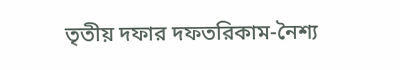তৃতীয় দফার দফতরিকাম-নৈশ্য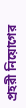প্রহরী নিয়োগের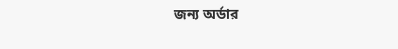জন্য অর্ডার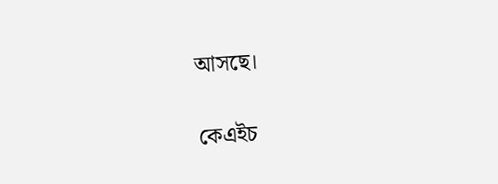আসছে।

কেএইচ